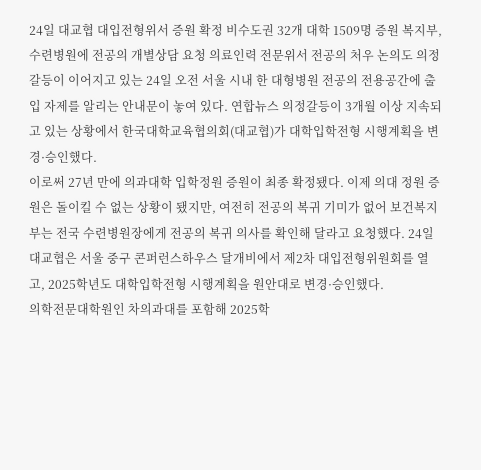24일 대교협 대입전형위서 증원 확정 비수도권 32개 대학 1509명 증원 복지부, 수련병원에 전공의 개별상담 요청 의료인력 전문위서 전공의 처우 논의도 의정갈등이 이어지고 있는 24일 오전 서울 시내 한 대형병원 전공의 전용공간에 출입 자제를 알리는 안내문이 놓여 있다. 연합뉴스 의정갈등이 3개월 이상 지속되고 있는 상황에서 한국대학교육협의회(대교협)가 대학입학전형 시행계획을 변경·승인했다.
이로써 27년 만에 의과대학 입학정원 증원이 최종 확정됐다. 이제 의대 정원 증원은 돌이킬 수 없는 상황이 됐지만, 여전히 전공의 복귀 기미가 없어 보건복지부는 전국 수련병원장에게 전공의 복귀 의사를 확인해 달라고 요청했다. 24일 대교협은 서울 중구 콘퍼런스하우스 달개비에서 제2차 대입전형위원회를 열고, 2025학년도 대학입학전형 시행계획을 원안대로 변경·승인했다.
의학전문대학원인 차의과대를 포함해 2025학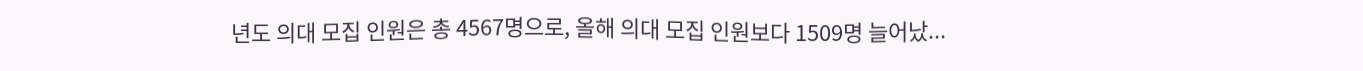년도 의대 모집 인원은 총 4567명으로, 올해 의대 모집 인원보다 1509명 늘어났...